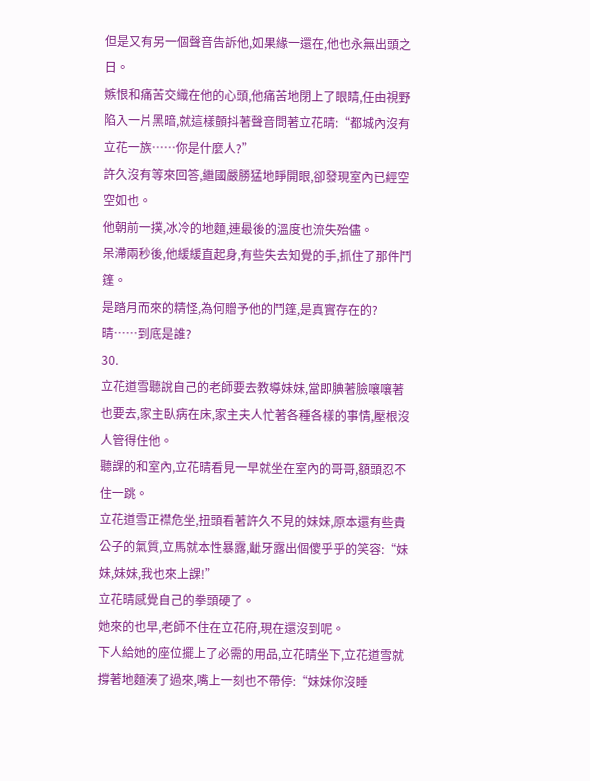但是又有另一個聲音告訴他,如果緣一還在,他也永無出頭之日。
嫉恨和痛苦交織在他的心頭,他痛苦地閉上了眼睛,任由視野陷入一片黑暗,就這樣顫抖著聲音問著立花晴:“都城內沒有立花一族……你是什麼人?”
許久沒有等來回答,繼國嚴勝猛地睜開眼,卻發現室內已經空空如也。
他朝前一撲,冰冷的地麵,連最後的溫度也流失殆儘。
呆滯兩秒後,他緩緩直起身,有些失去知覺的手,抓住了那件鬥篷。
是踏月而來的精怪,為何贈予他的鬥篷,是真實存在的?
晴……到底是誰?
30.
立花道雪聽說自己的老師要去教導妹妹,當即腆著臉嚷嚷著也要去,家主臥病在床,家主夫人忙著各種各樣的事情,壓根沒人管得住他。
聽課的和室內,立花晴看見一早就坐在室內的哥哥,額頭忍不住一跳。
立花道雪正襟危坐,扭頭看著許久不見的妹妹,原本還有些貴公子的氣質,立馬就本性暴露,齜牙露出個傻乎乎的笑容:“妹妹,妹妹,我也來上課!”
立花晴感覺自己的拳頭硬了。
她來的也早,老師不住在立花府,現在還沒到呢。
下人給她的座位擺上了必需的用品,立花晴坐下,立花道雪就撐著地麵湊了過來,嘴上一刻也不帶停:“妹妹你沒睡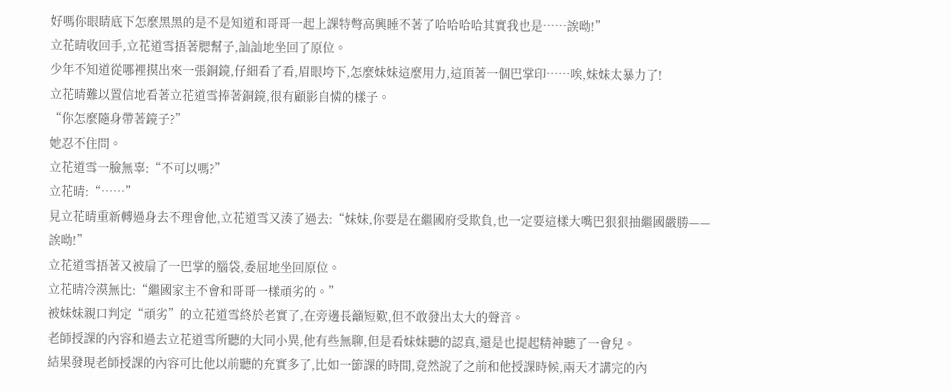好嗎你眼睛底下怎麼黑黑的是不是知道和哥哥一起上課特彆高興睡不著了哈哈哈哈其實我也是……誒呦!”
立花晴收回手,立花道雪捂著腮幫子,訕訕地坐回了原位。
少年不知道從哪裡摸出來一張銅鏡,仔細看了看,眉眼垮下,怎麼妹妹這麼用力,這頂著一個巴掌印……唉,妹妹太暴力了!
立花晴難以置信地看著立花道雪捧著銅鏡,很有顧影自憐的樣子。
“你怎麼隨身帶著鏡子?”
她忍不住問。
立花道雪一臉無辜:“不可以嗎?”
立花晴:“……”
見立花晴重新轉過身去不理會他,立花道雪又湊了過去:“妹妹,你要是在繼國府受欺負,也一定要這樣大嘴巴狠狠抽繼國嚴勝——誒呦!”
立花道雪捂著又被扇了一巴掌的腦袋,委屈地坐回原位。
立花晴冷漠無比:“繼國家主不會和哥哥一樣頑劣的。”
被妹妹親口判定“頑劣”的立花道雪終於老實了,在旁邊長籲短歎,但不敢發出太大的聲音。
老師授課的內容和過去立花道雪所聽的大同小異,他有些無聊,但是看妹妹聽的認真,還是也提起精神聽了一會兒。
結果發現老師授課的內容可比他以前聽的充實多了,比如一節課的時間,竟然說了之前和他授課時候,兩天才講完的內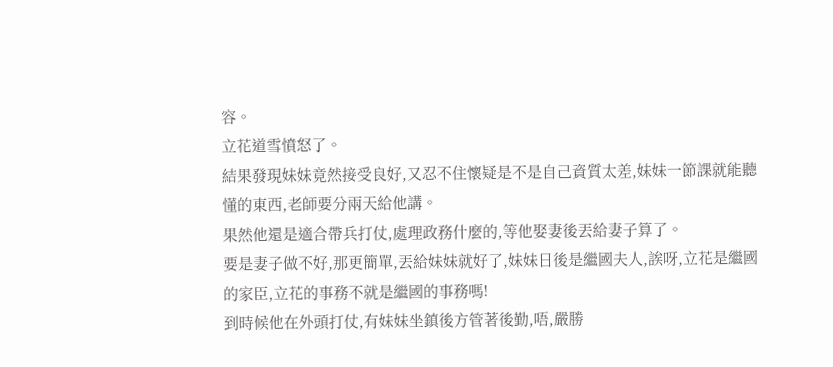容。
立花道雪憤怒了。
結果發現妹妹竟然接受良好,又忍不住懷疑是不是自己資質太差,妹妹一節課就能聽懂的東西,老師要分兩天給他講。
果然他還是適合帶兵打仗,處理政務什麼的,等他娶妻後丟給妻子算了。
要是妻子做不好,那更簡單,丟給妹妹就好了,妹妹日後是繼國夫人,誒呀,立花是繼國的家臣,立花的事務不就是繼國的事務嗎!
到時候他在外頭打仗,有妹妹坐鎮後方管著後勤,唔,嚴勝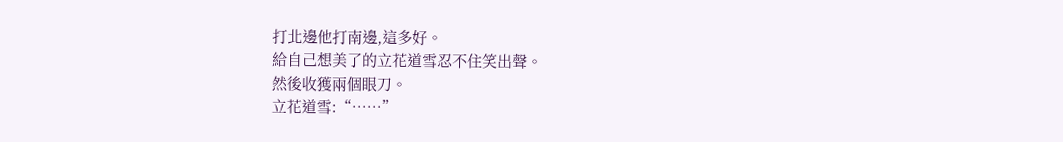打北邊他打南邊,這多好。
給自己想美了的立花道雪忍不住笑出聲。
然後收獲兩個眼刀。
立花道雪:“……”